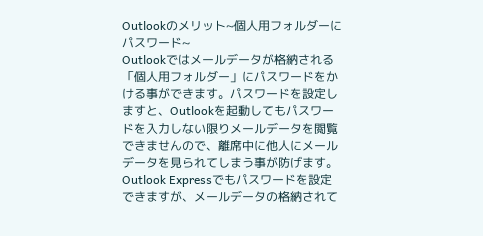Outlookのメリット~個人用フォルダーにパスワード~
Outlookではメールデータが格納される「個人用フォルダー」にパスワードをかける事ができます。パスワードを設定しますと、Outlookを起動してもパスワードを入力しない限りメールデータを閲覧できませんので、離席中に他人にメールデータを見られてしまう事が防げます。Outlook Expressでもパスワードを設定できますが、メールデータの格納されて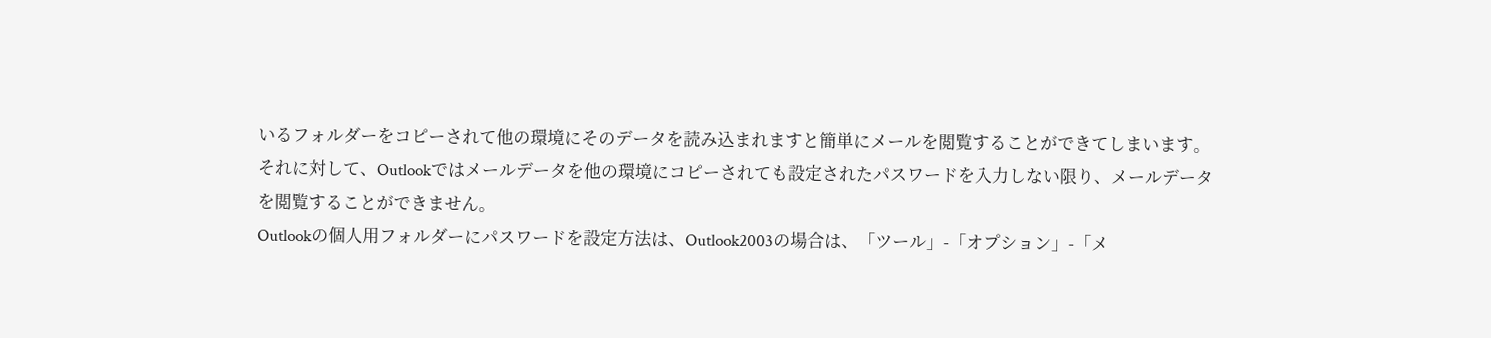いるフォルダーをコピーされて他の環境にそのデータを読み込まれますと簡単にメールを閲覧することができてしまいます。それに対して、Outlookではメールデータを他の環境にコピーされても設定されたパスワードを入力しない限り、メールデータを閲覧することができません。
Outlookの個人用フォルダーにパスワードを設定方法は、Outlook2003の場合は、「ツール」-「オプション」-「メ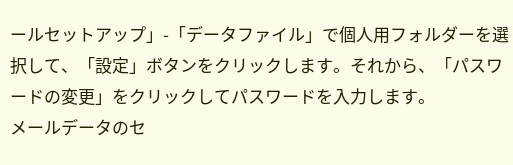ールセットアップ」-「データファイル」で個人用フォルダーを選択して、「設定」ボタンをクリックします。それから、「パスワードの変更」をクリックしてパスワードを入力します。
メールデータのセ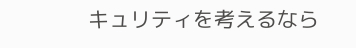キュリティを考えるなら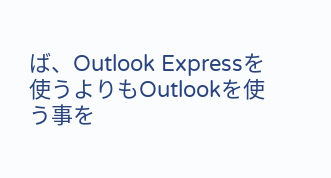ば、Outlook Expressを使うよりもOutlookを使う事を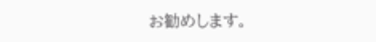お勧めします。